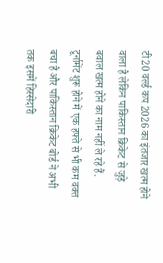टी20 वर्ल्ड कप 2026 का इंतजार खत्म होने वाला है लेकिन पाकिस्तान क्रिकेट से जुड़े बवाल खत्म होने का नाम नहीं ले रहे हैं. टूर्नामेंट शुरू होने में एक हफ्ते से भी कम वक्त बचा है और पाकिस्तान क्रिकेट बोर्ड ने अभी तक इसमें हिस्सेदारी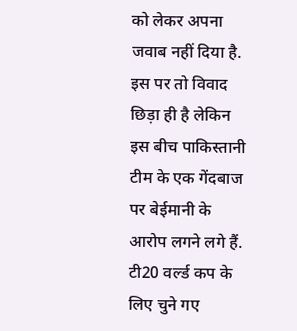को लेकर अपना जवाब नहीं दिया है. इस पर तो विवाद छिड़ा ही है लेकिन इस बीच पाकिस्तानी टीम के एक गेंदबाज पर बेईमानी के आरोप लगने लगे हैं. टी20 वर्ल्ड कप के लिए चुने गए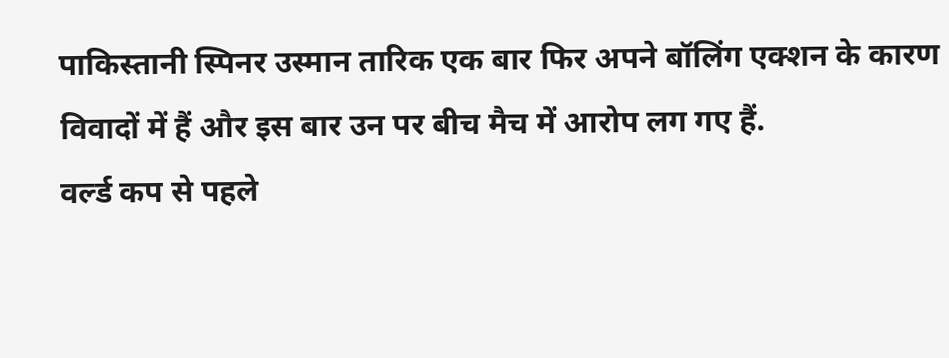पाकिस्तानी स्पिनर उस्मान तारिक एक बार फिर अपने बॉलिंग एक्शन के कारण विवादों में हैं और इस बार उन पर बीच मैच में आरोप लग गए हैं.
वर्ल्ड कप से पहले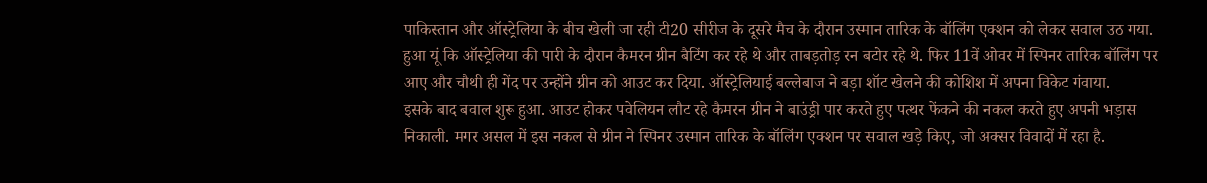पाकिस्तान और ऑस्ट्रेलिया के बीच खेली जा रही टी20 सीरीज के दूसरे मैच के दौरान उस्मान तारिक के बॉलिंग एक्शन को लेकर सवाल उठ गया. हुआ यूं कि ऑस्ट्रेलिया की पारी के दौरान कैमरन ग्रीन बैटिंग कर रहे थे और ताबड़तोड़ रन बटोर रहे थे. फिर 11वें ओवर में स्पिनर तारिक बॉलिंग पर आए और चौथी ही गेंद पर उन्होंने ग्रीन को आउट कर दिया. ऑस्ट्रेलियाई बल्लेबाज ने बड़ा शॉट खेलने की कोशिश में अपना विकेट गंवाया.
इसके बाद बवाल शुरू हुआ. आउट होकर पवेलियन लौट रहे कैमरन ग्रीन ने बाउंड्री पार करते हुए पत्थर फेंकने की नकल करते हुए अपनी भड़ास निकाली. मगर असल में इस नकल से ग्रीन ने स्पिनर उस्मान तारिक के बॉलिंग एक्शन पर सवाल खड़े किए, जो अक्सर विवादों में रहा है.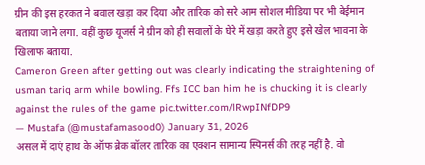ग्रीन की इस हरकत ने बवाल खड़ा कर दिया और तारिक को सरे आम सोशल मीडिया पर भी बेईमान बताया जाने लगा. वहीं कुछ यूजर्स ने ग्रीन को ही सवालों के घेरे में खड़ा करते हुए इसे खेल भावना के खिलाफ बताया.
Cameron Green after getting out was clearly indicating the straightening of usman tariq arm while bowling. Ffs ICC ban him he is chucking it is clearly against the rules of the game pic.twitter.com/lRwpINfDP9
— Mustafa (@mustafamasood0) January 31, 2026
असल में दाएं हाथ के ऑफ ब्रेक बॉलर तारिक का एक्शन सामान्य स्पिनर्स की तरह नहीं है. वो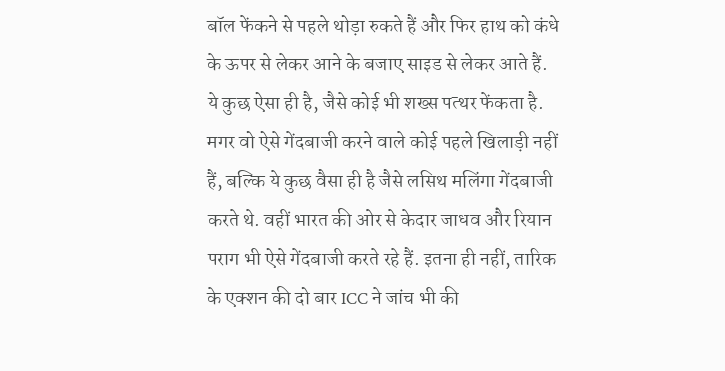बॉल फेंकने से पहले थोड़ा रुकते हैं और फिर हाथ को कंधे के ऊपर से लेकर आने के बजाए साइड से लेकर आते हैं. ये कुछ ऐसा ही है, जैसे कोई भी शख्स पत्थर फेंकता है. मगर वो ऐसे गेंदबाजी करने वाले कोई पहले खिलाड़ी नहीं हैं, बल्कि ये कुछ वैसा ही है जैसे लसिथ मलिंगा गेंदबाजी करते थे. वहीं भारत की ओर से केदार जाधव और रियान पराग भी ऐसे गेंदबाजी करते रहे हैं. इतना ही नहीं, तारिक के एक्शन की दो बार ICC ने जांच भी की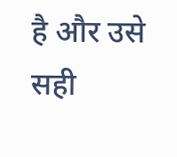है और उसे सही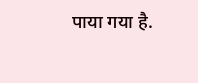पाया गया है.